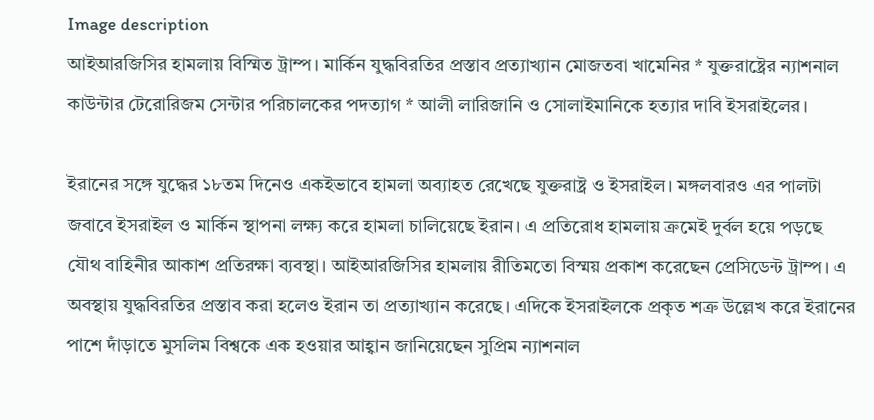Image description
আইআরজিসির হামলায় বিস্মিত ট্রাম্প। মার্কিন যুদ্ধবিরতির প্রস্তাব প্রত্যাখ্যান মোজতবা খামেনির * যুক্তরাষ্ট্রের ন্যাশনাল কাউন্টার টেরোরিজম সেন্টার পরিচালকের পদত্যাগ * আলী লারিজানি ও সোলাইমানিকে হত্যার দাবি ইসরাইলের।

ইরানের সঙ্গে যুদ্ধের ১৮তম দিনেও একইভাবে হামলা অব্যাহত রেখেছে যুক্তরাষ্ট্র ও ইসরাইল। মঙ্গলবারও এর পালটা জবাবে ইসরাইল ও মার্কিন স্থাপনা লক্ষ্য করে হামলা চালিয়েছে ইরান। এ প্রতিরোধ হামলায় ক্রমেই দুর্বল হয়ে পড়ছে যৌথ বাহিনীর আকাশ প্রতিরক্ষা ব্যবস্থা। আইআরজিসির হামলায় রীতিমতো বিস্ময় প্রকাশ করেছেন প্রেসিডেন্ট ট্রাম্প। এ অবস্থায় যুদ্ধবিরতির প্রস্তাব করা হলেও ইরান তা প্রত্যাখ্যান করেছে। এদিকে ইসরাইলকে প্রকৃত শত্রু উল্লেখ করে ইরানের পাশে দাঁড়াতে মুসলিম বিশ্বকে এক হওয়ার আহ্বান জানিয়েছেন সুপ্রিম ন্যাশনাল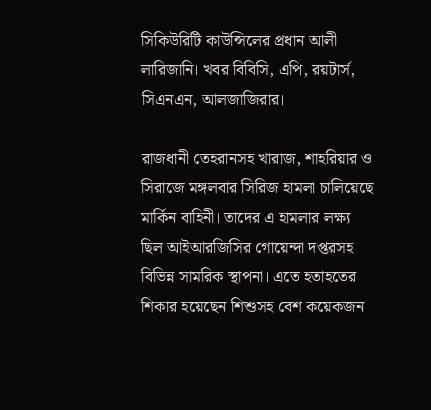সিকিউরিটি কাউন্সিলের প্রধান আলী লারিজানি। খবর বিবিসি, এপি, রয়টার্স, সিএনএন, আলজাজিরার।

রাজধানী তেহরানসহ খারাজ, শাহরিয়ার ও সিরাজে মঙ্গলবার সিরিজ হামলা চালিয়েছে মার্কিন বাহিনী। তাদের এ হামলার লক্ষ্য ছিল আইআরজিসির গোয়েন্দা দপ্তরসহ বিভিন্ন সামরিক স্থাপনা। এতে হতাহতের শিকার হয়েছেন শিশুসহ বেশ কয়েকজন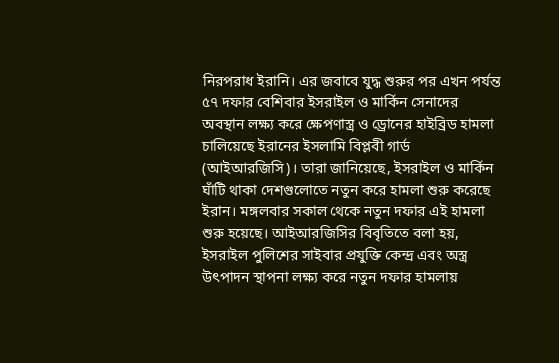নিরপরাধ ইরানি। এর জবাবে যুদ্ধ শুরুর পর এখন পর্যন্ত ৫৭ দফার বেশিবার ইসরাইল ও মার্কিন সেনাদের অবস্থান লক্ষ্য করে ক্ষেপণাস্ত্র ও ড্রোনের হাইব্রিড হামলা চালিয়েছে ইরানের ইসলামি বিপ্লবী গার্ড (আইআরজিসি)। তারা জানিয়েছে, ইসরাইল ও মার্কিন ঘাঁটি থাকা দেশগুলোতে নতুন করে হামলা শুরু করেছে ইরান। মঙ্গলবার সকাল থেকে নতুন দফার এই হামলা শুরু হয়েছে। আইআরজিসির বিবৃতিতে বলা হয়, ইসরাইল পুলিশের সাইবার প্রযুক্তি কেন্দ্র এবং অস্ত্র উৎপাদন স্থাপনা লক্ষ্য করে নতুন দফার হামলায়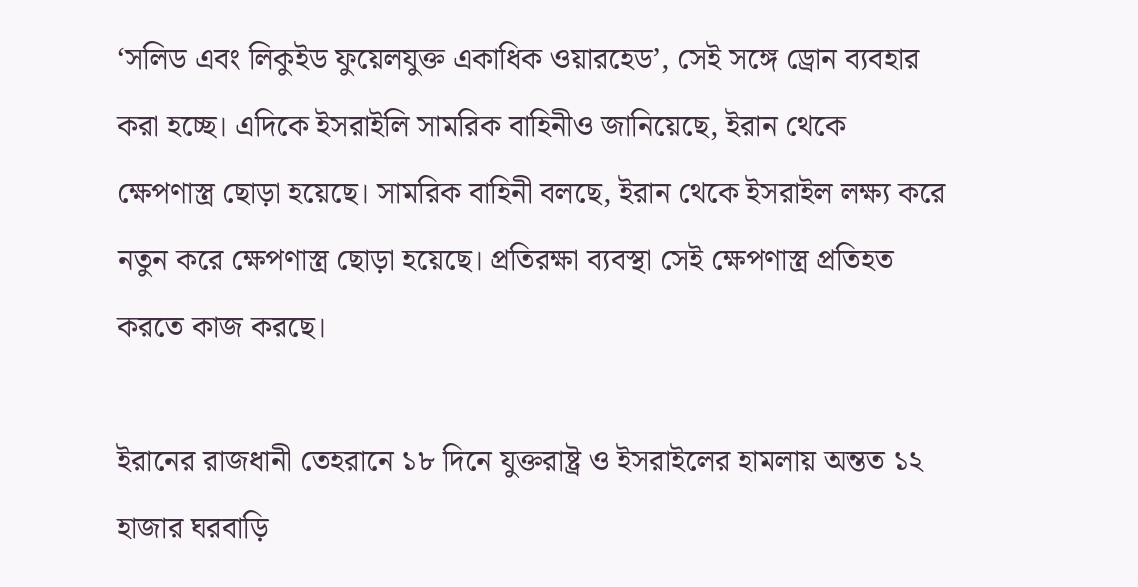‘সলিড এবং লিকুইড ফুয়েলযুক্ত একাধিক ওয়ারহেড’, সেই সঙ্গে ড্রোন ব্যবহার করা হচ্ছে। এদিকে ইসরাইলি সামরিক বাহিনীও জানিয়েছে, ইরান থেকে ক্ষেপণাস্ত্র ছোড়া হয়েছে। সামরিক বাহিনী বলছে, ইরান থেকে ইসরাইল লক্ষ্য করে নতুন করে ক্ষেপণাস্ত্র ছোড়া হয়েছে। প্রতিরক্ষা ব্যবস্থা সেই ক্ষেপণাস্ত্র প্রতিহত করতে কাজ করছে।

ইরানের রাজধানী তেহরানে ১৮ দিনে যুক্তরাষ্ট্র ও ইসরাইলের হামলায় অন্তত ১২ হাজার ঘরবাড়ি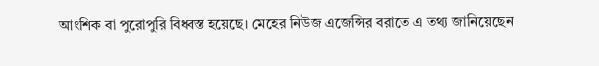আংশিক বা পুরোপুরি বিধ্বস্ত হয়েছে। মেহের নিউজ এজেন্সির বরাতে এ তথ্য জানিয়েছেন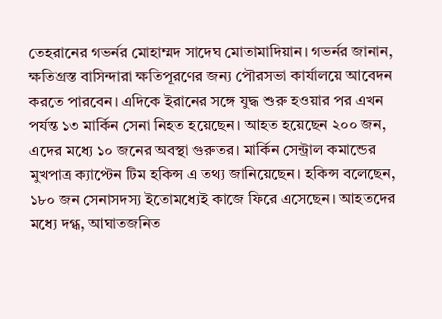তেহরানের গভর্নর মোহাম্মদ সাদেঘ মোতামাদিয়ান। গভর্নর জানান, ক্ষতিগ্রস্ত বাসিন্দারা ক্ষতিপূরণের জন্য পৌরসভা কার্যালয়ে আবেদন করতে পারবেন। এদিকে ইরানের সঙ্গে যুদ্ধ শুরু হওয়ার পর এখন পর্যন্ত ১৩ মার্কিন সেনা নিহত হয়েছেন। আহত হয়েছেন ২০০ জন, এদের মধ্যে ১০ জনের অবস্থা গুরুতর। মার্কিন সেন্ট্রাল কমান্ডের মুখপাত্র ক্যাপ্টেন টিম হকিন্স এ তথ্য জানিয়েছেন। হকিন্স বলেছেন, ১৮০ জন সেনাসদস্য ইতোমধ্যেই কাজে ফিরে এসেছেন। আহতদের মধ্যে দগ্ধ, আঘাতজনিত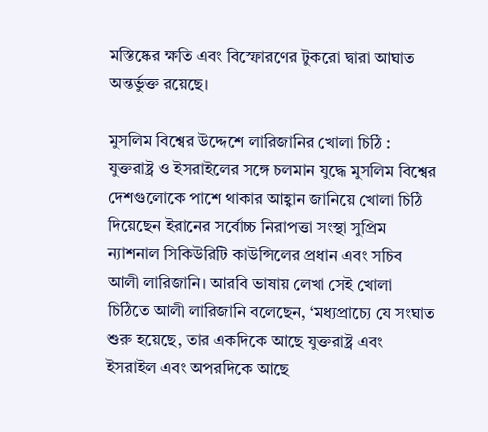মস্তিষ্কের ক্ষতি এবং বিস্ফোরণের টুকরো দ্বারা আঘাত অন্তর্ভুক্ত রয়েছে।

মুসলিম বিশ্বের উদ্দেশে লারিজানির খোলা চিঠি : যুক্তরাষ্ট্র ও ইসরাইলের সঙ্গে চলমান যুদ্ধে মুসলিম বিশ্বের দেশগুলোকে পাশে থাকার আহ্বান জানিয়ে খোলা চিঠি দিয়েছেন ইরানের সর্বোচ্চ নিরাপত্তা সংস্থা সুপ্রিম ন্যাশনাল সিকিউরিটি কাউন্সিলের প্রধান এবং সচিব আলী লারিজানি। আরবি ভাষায় লেখা সেই খোলা চিঠিতে আলী লারিজানি বলেছেন, ‘মধ্যপ্রাচ্যে যে সংঘাত শুরু হয়েছে, তার একদিকে আছে যুক্তরাষ্ট্র এবং ইসরাইল এবং অপরদিকে আছে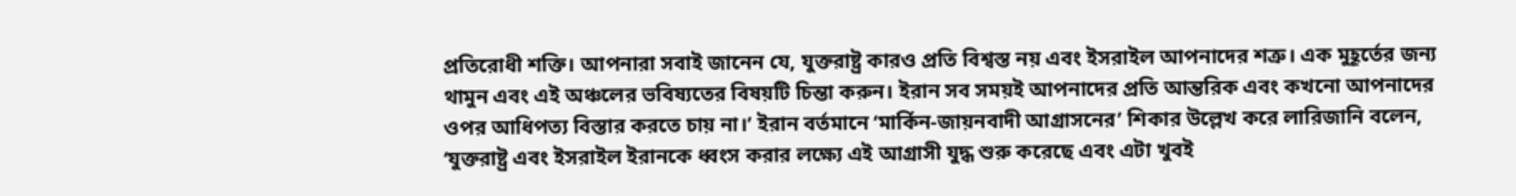প্রতিরোধী শক্তি। আপনারা সবাই জানেন যে, যুক্তরাষ্ট্র কারও প্রতি বিশ্বস্ত নয় এবং ইসরাইল আপনাদের শত্রু। এক মুহূর্তের জন্য থামুন এবং এই অঞ্চলের ভবিষ্যতের বিষয়টি চিন্তা করুন। ইরান সব সময়ই আপনাদের প্রতি আন্তরিক এবং কখনো আপনাদের ওপর আধিপত্য বিস্তার করতে চায় না।’ ইরান বর্তমানে ‘মার্কিন-জায়নবাদী আগ্রাসনের’ শিকার উল্লেখ করে লারিজানি বলেন, ‘যুক্তরাষ্ট্র এবং ইসরাইল ইরানকে ধ্বংস করার লক্ষ্যে এই আগ্রাসী যুদ্ধ শুরু করেছে এবং এটা খুবই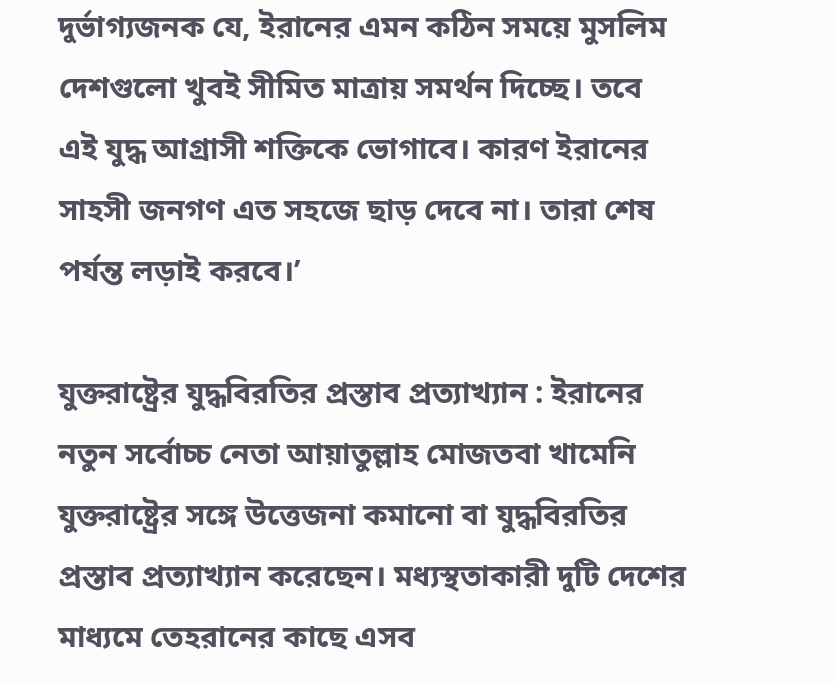দুর্ভাগ্যজনক যে, ইরানের এমন কঠিন সময়ে মুসলিম দেশগুলো খুবই সীমিত মাত্রায় সমর্থন দিচ্ছে। তবে এই যুদ্ধ আগ্রাসী শক্তিকে ভোগাবে। কারণ ইরানের সাহসী জনগণ এত সহজে ছাড় দেবে না। তারা শেষ পর্যন্ত লড়াই করবে।’

যুক্তরাষ্ট্রের যুদ্ধবিরতির প্রস্তাব প্রত্যাখ্যান : ইরানের নতুন সর্বোচ্চ নেতা আয়াতুল্লাহ মোজতবা খামেনি যুক্তরাষ্ট্রের সঙ্গে উত্তেজনা কমানো বা যুদ্ধবিরতির প্রস্তাব প্রত্যাখ্যান করেছেন। মধ্যস্থতাকারী দুটি দেশের মাধ্যমে তেহরানের কাছে এসব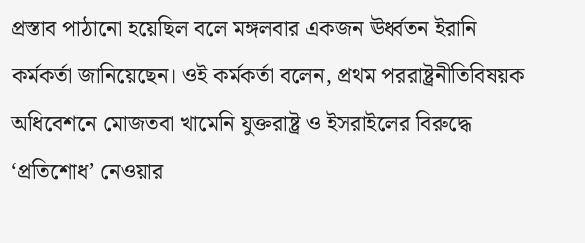প্রস্তাব পাঠানো হয়েছিল বলে মঙ্গলবার একজন ঊর্ধ্বতন ইরানি কর্মকর্তা জানিয়েছেন। ওই কর্মকর্তা বলেন, প্রথম পররাষ্ট্রনীতিবিষয়ক অধিবেশনে মোজতবা খামেনি যুক্তরাষ্ট্র ও ইসরাইলের বিরুদ্ধে ‘প্রতিশোধ’ নেওয়ার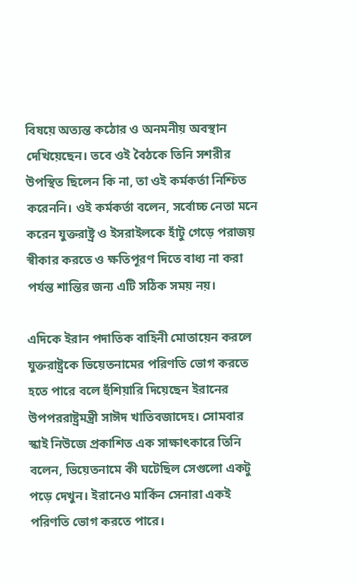বিষয়ে অত্যন্ত কঠোর ও অনমনীয় অবস্থান দেখিয়েছেন। তবে ওই বৈঠকে তিনি সশরীর উপস্থিত ছিলেন কি না, তা ওই কর্মকর্তা নিশ্চিত করেননি। ওই কর্মকর্তা বলেন, সর্বোচ্চ নেতা মনে করেন যুক্তরাষ্ট্র ও ইসরাইলকে হাঁটু গেড়ে পরাজয় স্বীকার করতে ও ক্ষতিপূরণ দিতে বাধ্য না করা পর্যন্ত শান্তির জন্য এটি সঠিক সময় নয়।

এদিকে ইরান পদাতিক বাহিনী মোতায়েন করলে যুক্তরাষ্ট্রকে ভিয়েতনামের পরিণতি ভোগ করতে হতে পারে বলে হুঁশিয়ারি দিয়েছেন ইরানের উপপররাষ্ট্রমন্ত্রী সাঈদ খাতিবজাদেহ। সোমবার স্কাই নিউজে প্রকাশিত এক সাক্ষাৎকারে তিনি বলেন, ভিয়েতনামে কী ঘটেছিল সেগুলো একটু পড়ে দেখুন। ইরানেও মার্কিন সেনারা একই পরিণতি ভোগ করতে পারে।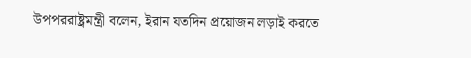উপপররাষ্ট্রমন্ত্রী বলেন, ইরান যতদিন প্রয়োজন লড়াই করতে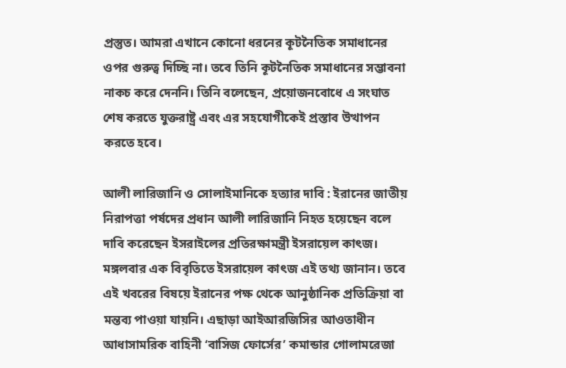প্রস্তুত। আমরা এখানে কোনো ধরনের কূটনৈতিক সমাধানের ওপর গুরুত্ব দিচ্ছি না। তবে তিনি কূটনৈতিক সমাধানের সম্ভাবনা নাকচ করে দেননি। তিনি বলেছেন, প্রয়োজনবোধে এ সংঘাত শেষ করতে যুক্তরাষ্ট্র এবং এর সহযোগীকেই প্রস্তাব উত্থাপন করতে হবে।

আলী লারিজানি ও সোলাইমানিকে হত্যার দাবি : ইরানের জাতীয় নিরাপত্তা পর্ষদের প্রধান আলী লারিজানি নিহত হয়েছেন বলে দাবি করেছেন ইসরাইলের প্রতিরক্ষামন্ত্রী ইসরায়েল কাৎজ। মঙ্গলবার এক বিবৃতিতে ইসরায়েল কাৎজ এই তথ্য জানান। তবে এই খবরের বিষয়ে ইরানের পক্ষ থেকে আনুষ্ঠানিক প্রতিক্রিয়া বা মন্তব্য পাওয়া যায়নি। এছাড়া আইআরজিসির আওতাধীন আধাসামরিক বাহিনী ‘বাসিজ ফোর্সের’ কমান্ডার গোলামরেজা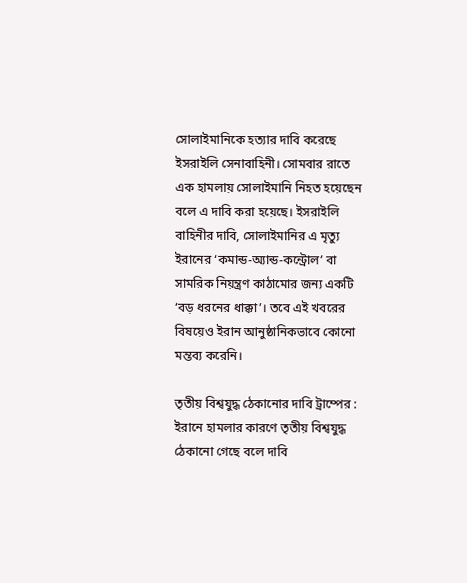সোলাইমানিকে হত্যার দাবি করেছে ইসরাইলি সেনাবাহিনী। সোমবার রাতে এক হামলায় সোলাইমানি নিহত হয়েছেন বলে এ দাবি করা হয়েছে। ইসরাইলি বাহিনীর দাবি, সোলাইমানির এ মৃত্যু ইরানের ‘কমান্ড-অ্যান্ড-কন্ট্রোল’ বা সামরিক নিয়ন্ত্রণ কাঠামোর জন্য একটি ‘বড় ধরনের ধাক্কা’। তবে এই খবরের বিষয়েও ইরান আনুষ্ঠানিকভাবে কোনো মন্তব্য করেনি।

তৃতীয় বিশ্বযুদ্ধ ঠেকানোর দাবি ট্রাম্পের : ইরানে হামলার কারণে তৃতীয় বিশ্বযুদ্ধ ঠেকানো গেছে বলে দাবি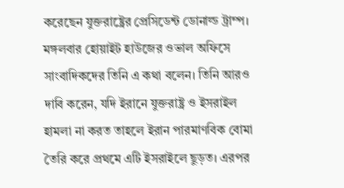করেছেন যুক্তরাষ্ট্রের প্রেসিডেন্ট ডোনাল্ড ট্রাম্প। মঙ্গলবার হোয়াইট হাউজের ওভাল অফিসে সাংবাদিকদের তিনি এ কথা বলেন। তিনি আরও দাবি করেন, যদি ইরানে যুক্তরাষ্ট্র ও ইসরাইল হামলা না করত তাহলে ইরান পারমাণবিক বোমা তৈরি করে প্রথমে এটি ইসরাইলে ছুড়ত। এরপর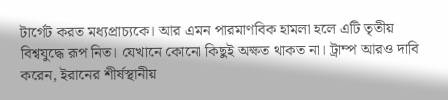টার্গেট করত মধ্যপ্রাচ্যকে। আর এমন পারমাণবিক হামলা হলে এটি তৃতীয় বিশ্বযুদ্ধে রূপ নিত। যেখানে কোনো কিছুই অক্ষত থাকত না। ট্রাম্প আরও দাবি করেন, ইরানের শীর্ষস্থানীয়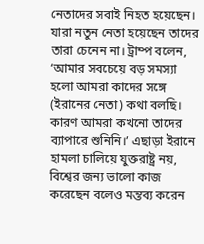নেতাদের সবাই নিহত হয়েছেন। যারা নতুন নেতা হয়েছেন তাদের তারা চেনেন না। ট্রাম্প বলেন, ‘আমার সবচেয়ে বড় সমস্যা হলো আমরা কাদের সঙ্গে (ইরানের নেতা) কথা বলছি। কারণ আমরা কখনো তাদের ব্যাপারে শুনিনি।’ এছাড়া ইরানে হামলা চালিয়ে যুক্তরাষ্ট্র নয়, বিশ্বের জন্য ভালো কাজ করেছেন বলেও মন্তব্য করেন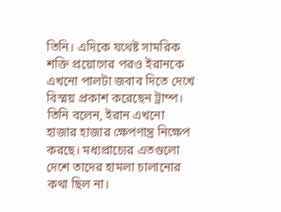তিনি। এদিকে যথেষ্ট সামরিক শক্তি প্রয়োগের পরও ইরানকে এখনো পালটা জবাব দিতে দেখে বিস্ময় প্রকাশ করেছেন ট্রাম্প। তিনি বলেন, ইরান এখনো হাজার হাজার ক্ষেপণান্ত্র নিক্ষেপ করছে। মধ্যপ্রাচ্যের এতগুলো দেশে তাদের হামলা চালানোর কথা ছিল না।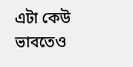এটা কেউ ভাবতেও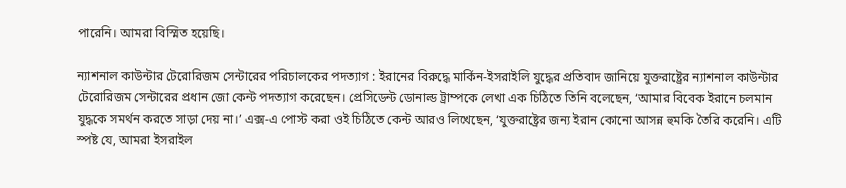পারেনি। আমরা বিস্মিত হয়েছি।

ন্যাশনাল কাউন্টার টেরোরিজম সেন্টারের পরিচালকের পদত্যাগ : ইরানের বিরুদ্ধে মার্কিন-ইসরাইলি যুদ্ধের প্রতিবাদ জানিয়ে যুক্তরাষ্ট্রের ন্যাশনাল কাউন্টার টেরোরিজম সেন্টারের প্রধান জো কেন্ট পদত্যাগ করেছেন। প্রেসিডেন্ট ডোনাল্ড ট্রাম্পকে লেখা এক চিঠিতে তিনি বলেছেন, ‘আমার বিবেক ইরানে চলমান যুদ্ধকে সমর্থন করতে সাড়া দেয় না।’ এক্স-এ পোস্ট করা ওই চিঠিতে কেন্ট আরও লিখেছেন, ‘যুক্তরাষ্ট্রের জন্য ইরান কোনো আসন্ন হুমকি তৈরি করেনি। এটি স্পষ্ট যে, আমরা ইসরাইল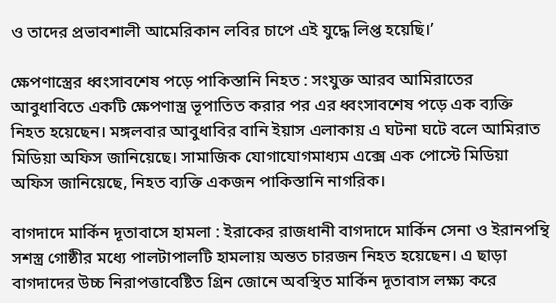ও তাদের প্রভাবশালী আমেরিকান লবির চাপে এই যুদ্ধে লিপ্ত হয়েছি।’

ক্ষেপণাস্ত্রের ধ্বংসাবশেষ পড়ে পাকিস্তানি নিহত : সংযুক্ত আরব আমিরাতের আবুধাবিতে একটি ক্ষেপণাস্ত্র ভূপাতিত করার পর এর ধ্বংসাবশেষ পড়ে এক ব্যক্তি নিহত হয়েছেন। মঙ্গলবার আবুধাবির বানি ইয়াস এলাকায় এ ঘটনা ঘটে বলে আমিরাত মিডিয়া অফিস জানিয়েছে। সামাজিক যোগাযোগমাধ্যম এক্সে এক পোস্টে মিডিয়া অফিস জানিয়েছে, নিহত ব্যক্তি একজন পাকিস্তানি নাগরিক।

বাগদাদে মার্কিন দূতাবাসে হামলা : ইরাকের রাজধানী বাগদাদে মার্কিন সেনা ও ইরানপন্থি সশস্ত্র গোষ্ঠীর মধ্যে পালটাপালটি হামলায় অন্তত চারজন নিহত হয়েছেন। এ ছাড়া বাগদাদের উচ্চ নিরাপত্তাবেষ্টিত গ্রিন জোনে অবস্থিত মার্কিন দূতাবাস লক্ষ্য করে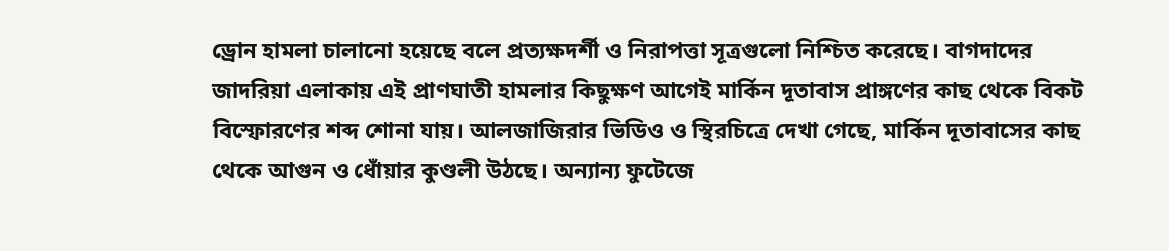ড্রোন হামলা চালানো হয়েছে বলে প্রত্যক্ষদর্শী ও নিরাপত্তা সূত্রগুলো নিশ্চিত করেছে। বাগদাদের জাদরিয়া এলাকায় এই প্রাণঘাতী হামলার কিছুক্ষণ আগেই মার্কিন দূতাবাস প্রাঙ্গণের কাছ থেকে বিকট বিস্ফোরণের শব্দ শোনা যায়। আলজাজিরার ভিডিও ও স্থিরচিত্রে দেখা গেছে, মার্কিন দূতাবাসের কাছ থেকে আগুন ও ধোঁয়ার কুণ্ডলী উঠছে। অন্যান্য ফুটেজে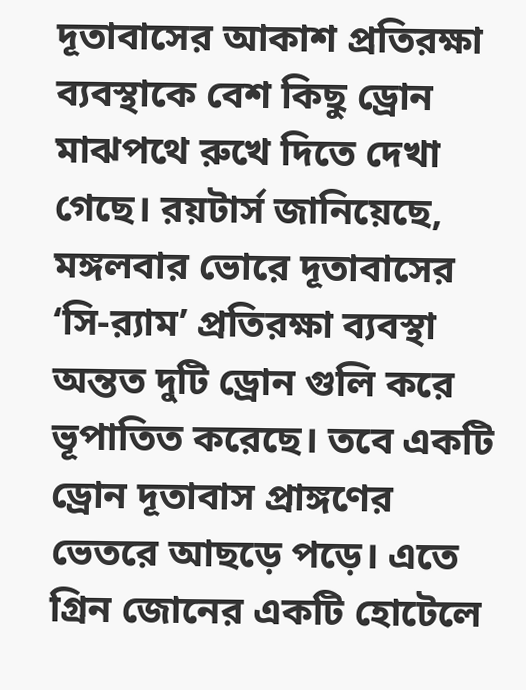দূতাবাসের আকাশ প্রতিরক্ষা ব্যবস্থাকে বেশ কিছু ড্রোন মাঝপথে রুখে দিতে দেখা গেছে। রয়টার্স জানিয়েছে, মঙ্গলবার ভোরে দূতাবাসের ‘সি-র‌্যাম’ প্রতিরক্ষা ব্যবস্থা অন্তত দুটি ড্রোন গুলি করে ভূপাতিত করেছে। তবে একটি ড্রোন দূতাবাস প্রাঙ্গণের ভেতরে আছড়ে পড়ে। এতে গ্রিন জোনের একটি হোটেলে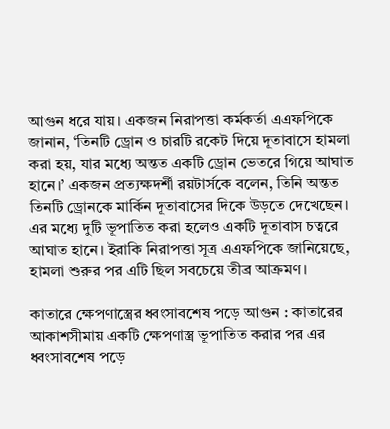আগুন ধরে যায়। একজন নিরাপত্তা কর্মকর্তা এএফপিকে জানান, ‘তিনটি ড্রোন ও চারটি রকেট দিয়ে দূতাবাসে হামলা করা হয়, যার মধ্যে অন্তত একটি ড্রোন ভেতরে গিয়ে আঘাত হানে।’ একজন প্রত্যক্ষদর্শী রয়টার্সকে বলেন, তিনি অন্তত তিনটি ড্রোনকে মার্কিন দূতাবাসের দিকে উড়তে দেখেছেন। এর মধ্যে দুটি ভূপাতিত করা হলেও একটি দূতাবাস চত্বরে আঘাত হানে। ইরাকি নিরাপত্তা সূত্র এএফপিকে জানিয়েছে, হামলা শুরুর পর এটি ছিল সবচেয়ে তীব্র আক্রমণ।

কাতারে ক্ষেপণাস্ত্রের ধ্বংসাবশেষ পড়ে আগুন : কাতারের আকাশসীমায় একটি ক্ষেপণাস্ত্র ভূপাতিত করার পর এর ধ্বংসাবশেষ পড়ে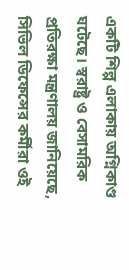একটি শিল্প এলাকায় অগ্নিকাণ্ড ঘটেছে। স্বরাষ্ট্র ও বেসামরিক প্রতিরক্ষা মন্ত্রণালয় জানিয়েছে, সিভিল ডিফেন্সের কর্মীরা ওই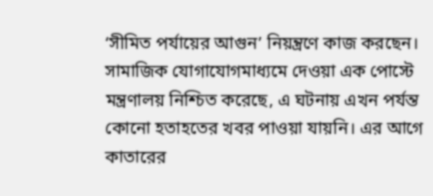‘সীমিত পর্যায়ের আগুন’ নিয়ন্ত্রণে কাজ করছেন। সামাজিক যোগাযোগমাধ্যমে দেওয়া এক পোস্টে মন্ত্রণালয় নিশ্চিত করেছে, এ ঘটনায় এখন পর্যন্ত কোনো হতাহতের খবর পাওয়া যায়নি। এর আগে কাতারের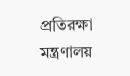প্রতিরক্ষা মন্ত্রণালয়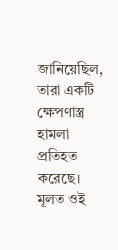জানিয়েছিল, তারা একটি ক্ষেপণাস্ত্র হামলা প্রতিহত করেছে। মূলত ওই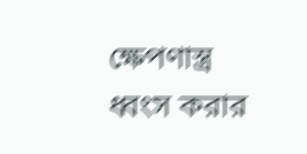ক্ষেপণাস্ত্র ধ্বংস করার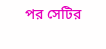পর সেটির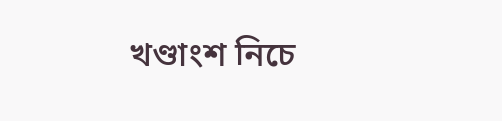খণ্ডাংশ নিচে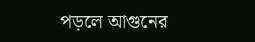পড়লে আগুনের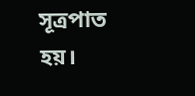সূত্রপাত হয়।